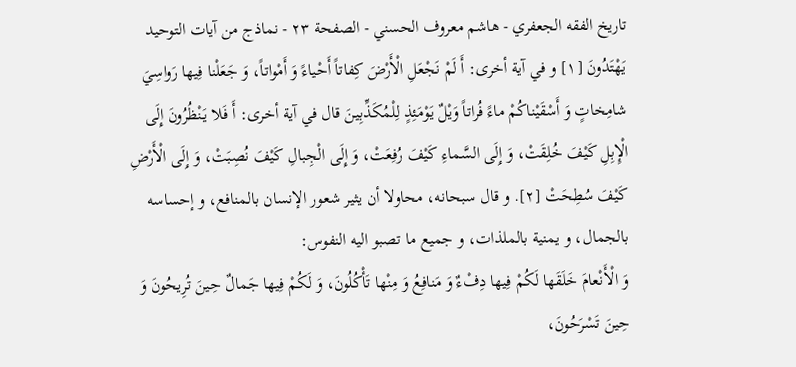تاريخ الفقه الجعفري - هاشم معروف الحسني - الصفحة ٢٣ - نماذج من آيات التوحيد
يَهْتَدُونَ [١] و في آية أخرى: أَ لَمْ نَجْعَلِ الْأَرْضَ كِفاتاً أَحْياءً وَ أَمْواتاً، وَ جَعَلْنا فِيها رَواسِيَ شامِخاتٍ وَ أَسْقَيْناكُمْ ماءً فُراتاً وَيْلٌ يَوْمَئِذٍ لِلْمُكَذِّبِينَ قال في آية أخرى: أَ فَلا يَنْظُرُونَ إِلَى الْإِبِلِ كَيْفَ خُلِقَتْ، وَ إِلَى السَّماءِ كَيْفَ رُفِعَتْ، وَ إِلَى الْجِبالِ كَيْفَ نُصِبَتْ، وَ إِلَى الْأَرْضِ كَيْفَ سُطِحَتْ [٢]. و قال سبحانه، محاولا أن يثير شعور الإنسان بالمنافع، و إحساسه بالجمال، و يمنية بالملذات، و جميع ما تصبو اليه النفوس:
وَ الْأَنْعامَ خَلَقَها لَكُمْ فِيها دِفْءٌ وَ مَنافِعُ وَ مِنْها تَأْكُلُونَ، وَ لَكُمْ فِيها جَمالٌ حِينَ تُرِيحُونَ وَ حِينَ تَسْرَحُونَ،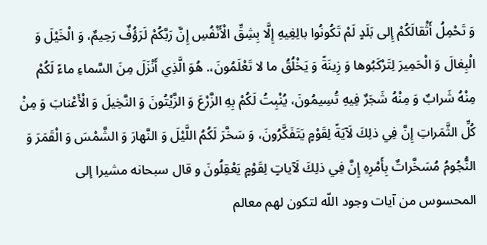وَ تَحْمِلُ أَثْقالَكُمْ إِلى بَلَدٍ لَمْ تَكُونُوا بالِغِيهِ إِلَّا بِشِقِّ الْأَنْفُسِ إِنَّ رَبَّكُمْ لَرَؤُفٌ رَحِيمٌ، وَ الْخَيْلَ وَ الْبِغالَ وَ الْحَمِيرَ لِتَرْكَبُوها وَ زِينَةً وَ يَخْلُقُ ما لا تَعْلَمُونَ،. هُوَ الَّذِي أَنْزَلَ مِنَ السَّماءِ ماءً لَكُمْ مِنْهُ شَرابٌ وَ مِنْهُ شَجَرٌ فِيهِ تُسِيمُونَ، يُنْبِتُ لَكُمْ بِهِ الزَّرْعَ وَ الزَّيْتُونَ وَ النَّخِيلَ وَ الْأَعْنابَ وَ مِنْ كُلِّ الثَّمَراتِ إِنَّ فِي ذلِكَ لَآيَةً لِقَوْمٍ يَتَفَكَّرُونَ، وَ سَخَّرَ لَكُمُ اللَّيْلَ وَ النَّهارَ وَ الشَّمْسَ وَ الْقَمَرَ وَ النُّجُومُ مُسَخَّراتٌ بِأَمْرِهِ إِنَّ فِي ذلِكَ لَآياتٍ لِقَوْمٍ يَعْقِلُونَ و قال سبحانه مشيرا إلى المحسوس من آيات وجود اللّه لتكون لهم معالم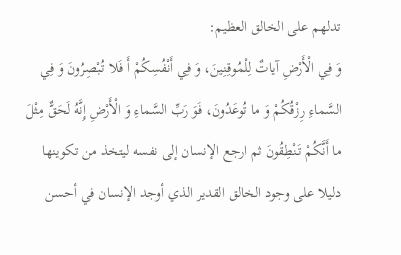تدلهم على الخالق العظيم:
وَ فِي الْأَرْضِ آياتٌ لِلْمُوقِنِينَ، وَ فِي أَنْفُسِكُمْ أَ فَلا تُبْصِرُونَ وَ فِي السَّماءِ رِزْقُكُمْ وَ ما تُوعَدُونَ، فَوَ رَبِّ السَّماءِ وَ الْأَرْضِ إِنَّهُ لَحَقٌّ مِثْلَ ما أَنَّكُمْ تَنْطِقُونَ ثم ارجع الإنسان إلى نفسه ليتخذ من تكوينها دليلا على وجود الخالق القدير الذي أوجد الإنسان في أحسن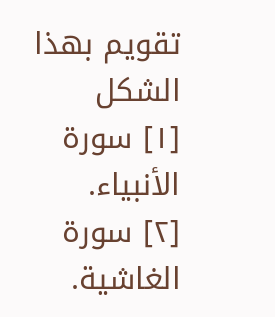تقويم بهذا الشكل
[١] سورة الأنبياء.
[٢] سورة الغاشية.